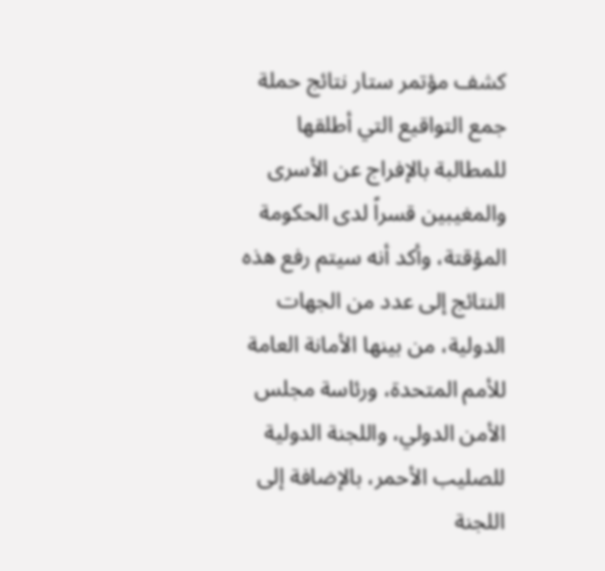كشف مؤتمر ستار نتائج حملة جمع التواقيع التي أطلقها للمطالبة بالإفراج عن الأسرى والمغيبين قسراً لدى الحكومة المؤقتة، وأكد أنه سيتم رفع هذه النتائج إلى عدد من الجهات الدولية، من بينها الأمانة العامة للأمم المتحدة، ورئاسة مجلس الأمن الدولي، واللجنة الدولية للصليب الأحمر، بالإضافة إلى اللجنة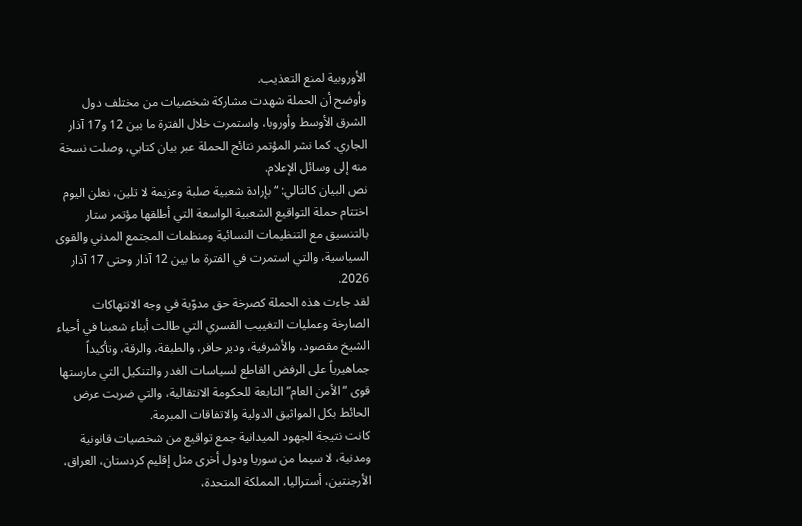الأوروبية لمنع التعذيب.
وأوضح أن الحملة شهدت مشاركة شخصيات من مختلف دول الشرق الأوسط وأوروبا، واستمرت خلال الفترة ما بين 12 و17 آذار الجاري. كما نشر المؤتمر نتائج الحملة عبر بيان كتابي، وصلت نسخة منه إلى وسائل الإعلام.
نص البيان كالتالي: “بإرادة شعبية صلبة وعزيمة لا تلين، نعلن اليوم اختتام حملة التواقيع الشعبية الواسعة التي أطلقها مؤتمر ستار بالتنسيق مع التنظيمات النسائية ومنظمات المجتمع المدني والقوى السياسية، والتي استمرت في الفترة ما بين 12 آذار وحتى 17 آذار 2026.
لقد جاءت هذه الحملة كصرخة حق مدوّية في وجه الانتهاكات الصارخة وعمليات التغييب القسري التي طالت أبناء شعبنا في أحياء الشيخ مقصود، والأشرفية، ودير حافر، والطبقة، والرقة، وتأكيداً جماهيرياً على الرفض القاطع لسياسات الغدر والتنكيل التي مارستها قوى “الأمن العام” التابعة للحكومة الانتقالية، والتي ضربت عرض الحائط بكل المواثيق الدولية والاتفاقات المبرمة.
كانت نتيجة الجهود الميدانية جمع تواقيع من شخصيات قانونية ومدنية، لا سيما من سوريا ودول أخرى مثل إقليم كردستان، العراق، الأرجنتين، أستراليا، المملكة المتحدة،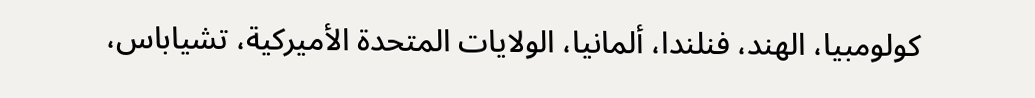كولومبيا، الهند، فنلندا، ألمانيا، الولايات المتحدة الأميركية، تشياباس،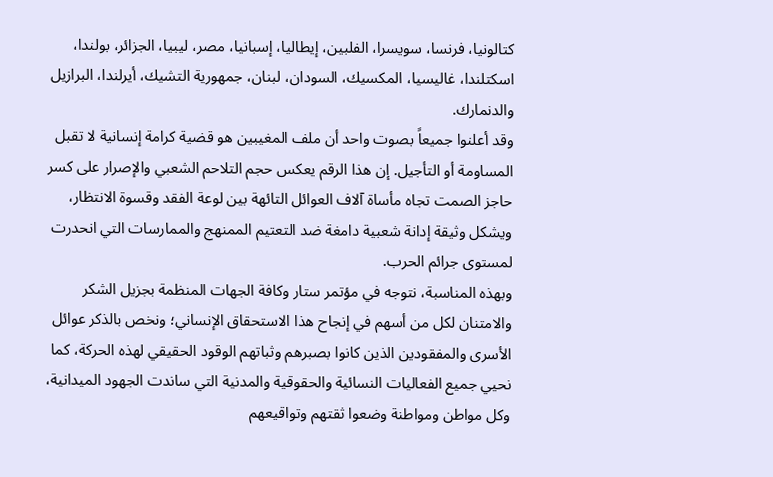كتالونيا، فرنسا، سويسرا، الفلبين، إيطاليا، إسبانيا، مصر، ليبيا، الجزائر، بولندا، اسكتلندا، غاليسيا، المكسيك، السودان، لبنان، جمهورية التشيك، أيرلندا، البرازيل والدنمارك.
وقد أعلنوا جميعاً بصوت واحد أن ملف المغيبين هو قضية كرامة إنسانية لا تقبل المساومة أو التأجيل. إن هذا الرقم يعكس حجم التلاحم الشعبي والإصرار على كسر حاجز الصمت تجاه مأساة آلاف العوائل التائهة بين لوعة الفقد وقسوة الانتظار، ويشكل وثيقة إدانة شعبية دامغة ضد التعتيم الممنهج والممارسات التي انحدرت لمستوى جرائم الحرب.
وبهذه المناسبة، نتوجه في مؤتمر ستار وكافة الجهات المنظمة بجزيل الشكر والامتنان لكل من أسهم في إنجاح هذا الاستحقاق الإنساني؛ ونخص بالذكر عوائل الأسرى والمفقودين الذين كانوا بصبرهم وثباتهم الوقود الحقيقي لهذه الحركة، كما نحيي جميع الفعاليات النسائية والحقوقية والمدنية التي ساندت الجهود الميدانية، وكل مواطن ومواطنة وضعوا ثقتهم وتواقيعهم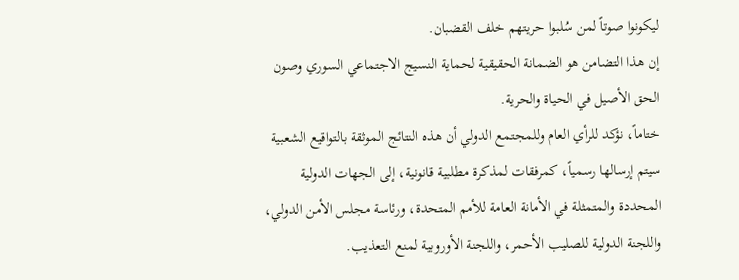ليكونوا صوتاً لمن سُلبوا حريتهم خلف القضبان.
إن هذا التضامن هو الضمانة الحقيقية لحماية النسيج الاجتماعي السوري وصون الحق الأصيل في الحياة والحرية.
ختاماً، نؤكد للرأي العام وللمجتمع الدولي أن هذه النتائج الموثقة بالتواقيع الشعبية سيتم إرسالها رسمياً، كمرفقات لمذكرة مطلبية قانونية، إلى الجهات الدولية المحددة والمتمثلة في الأمانة العامة للأمم المتحدة، ورئاسة مجلس الأمن الدولي، واللجنة الدولية للصليب الأحمر، واللجنة الأوروبية لمنع التعذيب.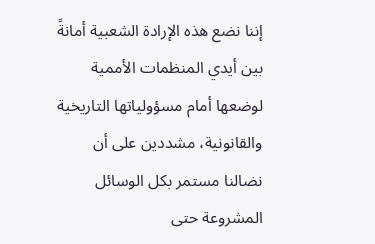إننا نضع هذه الإرادة الشعبية أمانةً بين أيدي المنظمات الأممية لوضعها أمام مسؤولياتها التاريخية والقانونية، مشددين على أن نضالنا مستمر بكل الوسائل المشروعة حتى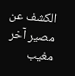الكشف عن مصير آخر مغيب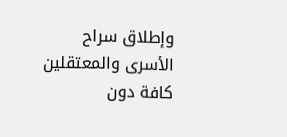وإطلاق سراح الأسرى والمعتقلين كافة دون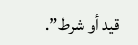قيد أو شرط”.